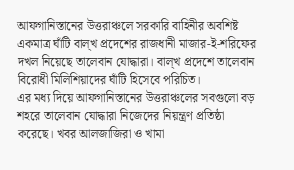আফগানিস্তানের উত্তরাঞ্চলে সরকারি বাহিনীর অবশিষ্ট একমাত্র ঘাঁটি বাল্খ প্রদেশের রাজধানী মাজার-ই-শরিফের দখল নিয়েছে তালেবান যোদ্ধারা। বাল্খ প্রদেশে তালেবান বিরোধী মিলিশিয়াদের ঘাঁটি হিসেবে পরিচিত।
এর মধ্য দিয়ে আফগানিস্তানের উত্তরাঞ্চলের সবগুলো বড় শহরে তালেবান যোদ্ধারা নিজেদের নিয়ন্ত্রণ প্রতিষ্ঠা করেছে। খবর আলজাজিরা ও খামা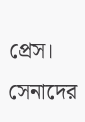প্রেস।
সেনাদের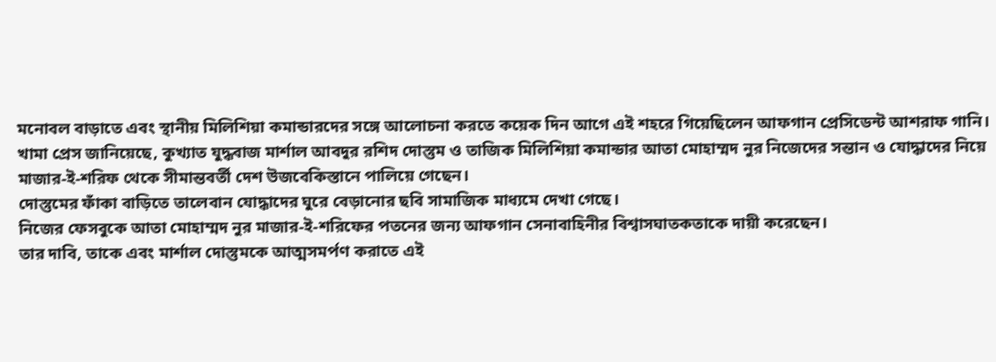মনোবল বাড়াতে এবং স্থানীয় মিলিশিয়া কমান্ডারদের সঙ্গে আলোচনা করতে কয়েক দিন আগে এই শহরে গিয়েছিলেন আফগান প্রেসিডেন্ট আশরাফ গানি।
খামা প্রেস জানিয়েছে, কুখ্যাত যুদ্ধবাজ মার্শাল আবদুর রশিদ দোস্তুম ও তাজিক মিলিশিয়া কমান্ডার আতা মোহাম্মদ নুর নিজেদের সন্তান ও যোদ্ধাদের নিয়ে মাজার-ই-শরিফ থেকে সীমান্তবর্তী দেশ উজবেকিস্তানে পালিয়ে গেছেন।
দোস্তুমের ফাঁকা বাড়িতে তালেবান যোদ্ধাদের ঘুরে বেড়ানোর ছবি সামাজিক মাধ্যমে দেখা গেছে।
নিজের ফেসবুকে আতা মোহাম্মদ নুর মাজার-ই-শরিফের পতনের জন্য আফগান সেনাবাহিনীর বিশ্বাসঘাতকতাকে দায়ী করেছেন।
তার দাবি, তাকে এবং মার্শাল দোস্তুমকে আত্মসমর্পণ করাতে এই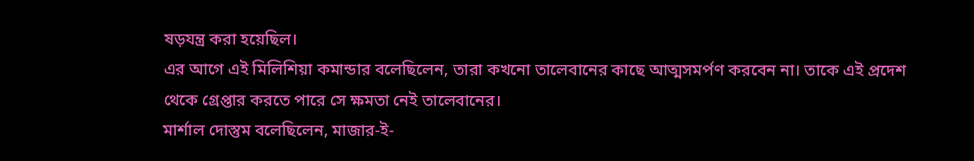ষড়যন্ত্র করা হয়েছিল।
এর আগে এই মিলিশিয়া কমান্ডার বলেছিলেন, তারা কখনো তালেবানের কাছে আত্মসমর্পণ করবেন না। তাকে এই প্রদেশ থেকে গ্রেপ্তার করতে পারে সে ক্ষমতা নেই তালেবানের।
মার্শাল দোস্তুম বলেছিলেন, মাজার-ই-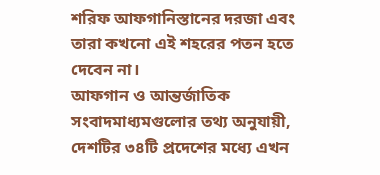শরিফ আফগানিস্তানের দরজা এবং তারা কখনো এই শহরের পতন হতে দেবেন না।
আফগান ও আন্তর্জাতিক সংবাদমাধ্যমগুলোর তথ্য অনুযায়ী, দেশটির ৩৪টি প্রদেশের মধ্যে এখন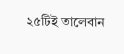২৫টিই তালেবান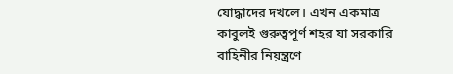যোদ্ধাদের দখলে। এখন একমাত্র কাবুলই গুরুত্বপূর্ণ শহর যা সরকারি বাহিনীর নিয়ন্ত্রণে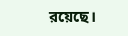রয়েছে।